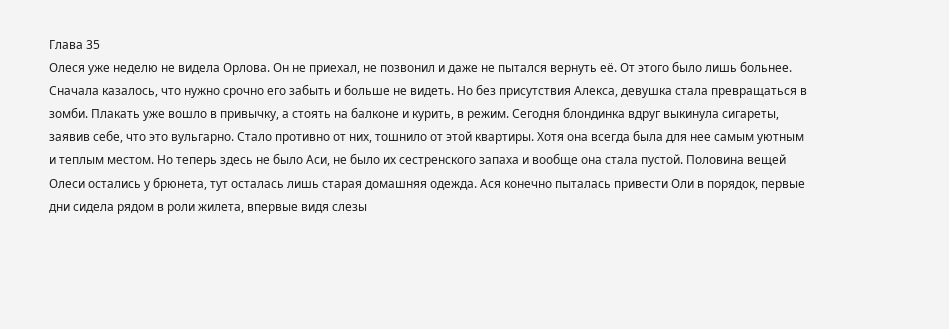Глава 35
Олеся уже неделю не видела Орлова. Он не приехал, не позвонил и даже не пытался вернуть её. От этого было лишь больнее. Сначала казалось, что нужно срочно его забыть и больше не видеть. Но без присутствия Алекса, девушка стала превращаться в зомби. Плакать уже вошло в привычку, а стоять на балконе и курить, в режим. Сегодня блондинка вдруг выкинула сигареты, заявив себе, что это вульгарно. Стало противно от них, тошнило от этой квартиры. Хотя она всегда была для нее самым уютным и теплым местом. Но теперь здесь не было Аси, не было их сестренского запаха и вообще она стала пустой. Половина вещей Олеси остались у брюнета, тут осталась лишь старая домашняя одежда. Ася конечно пыталась привести Оли в порядок, первые дни сидела рядом в роли жилета, впервые видя слезы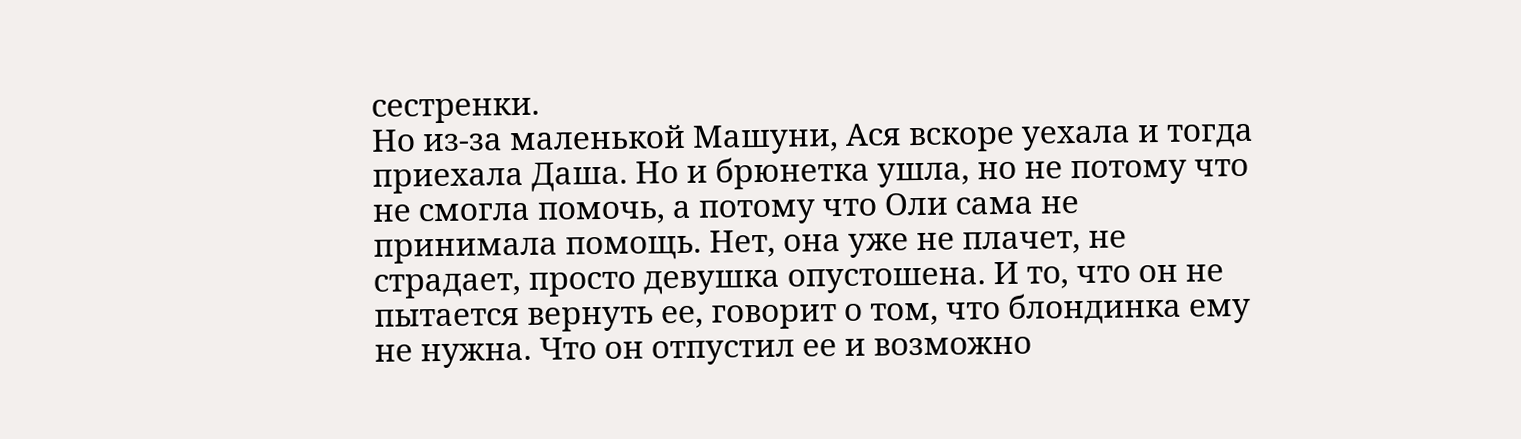сестренки.
Но из-за маленькой Машуни, Ася вскоре уехала и тогда приехала Даша. Но и брюнетка ушла, но не потому что не смогла помочь, а потому что Оли сама не принимала помощь. Нет, она уже не плачет, не страдает, просто девушка опустошена. И то, что он не пытается вернуть ее, говорит о том, что блондинка ему не нужна. Что он отпустил ее и возможно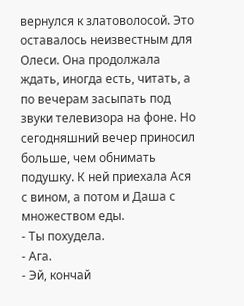вернулся к златоволосой. Это оставалось неизвестным для Олеси. Она продолжала ждать, иногда есть, читать, а по вечерам засыпать под звуки телевизора на фоне. Но сегодняшний вечер приносил больше, чем обнимать подушку. К ней приехала Ася с вином, а потом и Даша с множеством еды.
- Ты похудела.
- Ага.
- Эй, кончай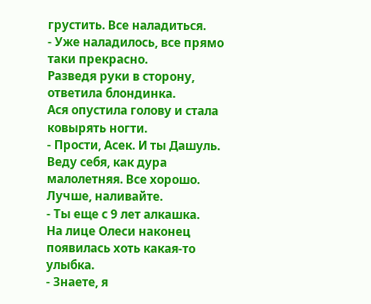грустить. Все наладиться.
- Уже наладилось, все прямо таки прекрасно.
Разведя руки в сторону, ответила блондинка.
Ася опустила голову и стала ковырять ногти.
- Прости, Асек. И ты Дашуль. Веду себя, как дура малолетняя. Все хорошо. Лучше, наливайте.
- Ты еще с 9 лет алкашка.
На лице Олеси наконец появилась хоть какая-то улыбка.
- Знаете, я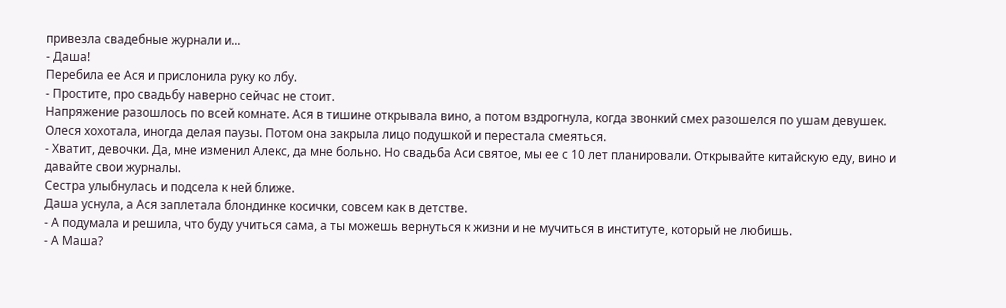привезла свадебные журнали и...
- Даша!
Перебила ее Ася и прислонила руку ко лбу.
- Простите, про свадьбу наверно сейчас не стоит.
Напряжение разошлось по всей комнате. Ася в тишине открывала вино, а потом вздрогнула, когда звонкий смех разошелся по ушам девушек. Олеся хохотала, иногда делая паузы. Потом она закрыла лицо подушкой и перестала смеяться.
- Хватит, девочки. Да, мне изменил Алекс, да мне больно. Но свадьба Аси святое, мы ее с 10 лет планировали. Открывайте китайскую еду, вино и давайте свои журналы.
Сестра улыбнулась и подсела к ней ближе.
Даша уснула, а Ася заплетала блондинке косички, совсем как в детстве.
- А подумала и решила, что буду учиться сама, а ты можешь вернуться к жизни и не мучиться в институте, который не любишь.
- А Маша?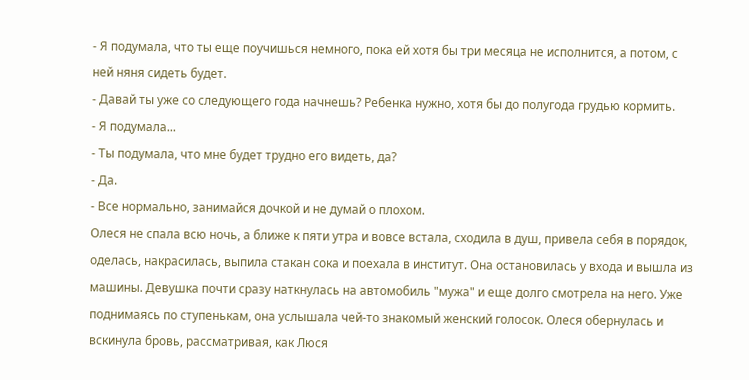- Я подумала, что ты еще поучишься немного, пока ей хотя бы три месяца не исполнится, а потом, с ней няня сидеть будет.
- Давай ты уже со следующего года начнешь? Ребенка нужно, хотя бы до полугода грудью кормить.
- Я подумала...
- Ты подумала, что мне будет трудно его видеть, да?
- Да.
- Все нормально, занимайся дочкой и не думай о плохом.
Олеся не спала всю ночь, а ближе к пяти утра и вовсе встала, сходила в душ, привела себя в порядок, оделась, накрасилась, выпила стакан сока и поехала в институт. Она остановилась у входа и вышла из машины. Девушка почти сразу наткнулась на автомобиль "мужа" и еще долго смотрела на него. Уже поднимаясь по ступенькам, она услышала чей-то знакомый женский голосок. Олеся обернулась и вскинула бровь, рассматривая, как Люся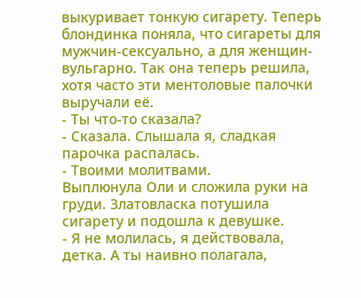выкуривает тонкую сигарету. Теперь блондинка поняла, что сигареты для мужчин-сексуально, а для женщин-вульгарно. Так она теперь решила, хотя часто эти ментоловые палочки выручали её.
- Ты что-то сказала?
- Сказала. Слышала я, сладкая парочка распалась.
- Твоими молитвами.
Выплюнула Оли и сложила руки на груди. Златовласка потушила сигарету и подошла к девушке.
- Я не молилась, я действовала, детка. А ты наивно полагала,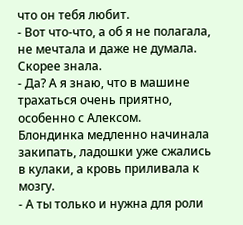что он тебя любит.
- Вот что-что, а об я не полагала, не мечтала и даже не думала. Скорее знала.
- Да? А я знаю, что в машине трахаться очень приятно, особенно с Алексом.
Блондинка медленно начинала закипать, ладошки уже сжались в кулаки, а кровь приливала к мозгу.
- А ты только и нужна для роли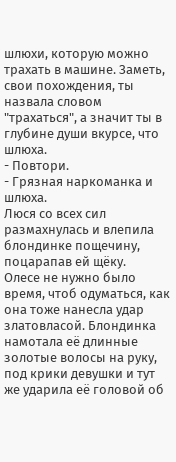шлюхи, которую можно трахать в машине. Заметь, свои похождения, ты назвала словом "трахаться", а значит ты в глубине души вкурсе, что шлюха.
- Повтори.
- Грязная наркоманка и шлюха.
Люся со всех сил размахнулась и влепила блондинке пощечину, поцарапав ей щёку.
Олесе не нужно было время, чтоб одуматься, как она тоже нанесла удар златовласой. Блондинка намотала её длинные золотые волосы на руку, под крики девушки и тут же ударила её головой об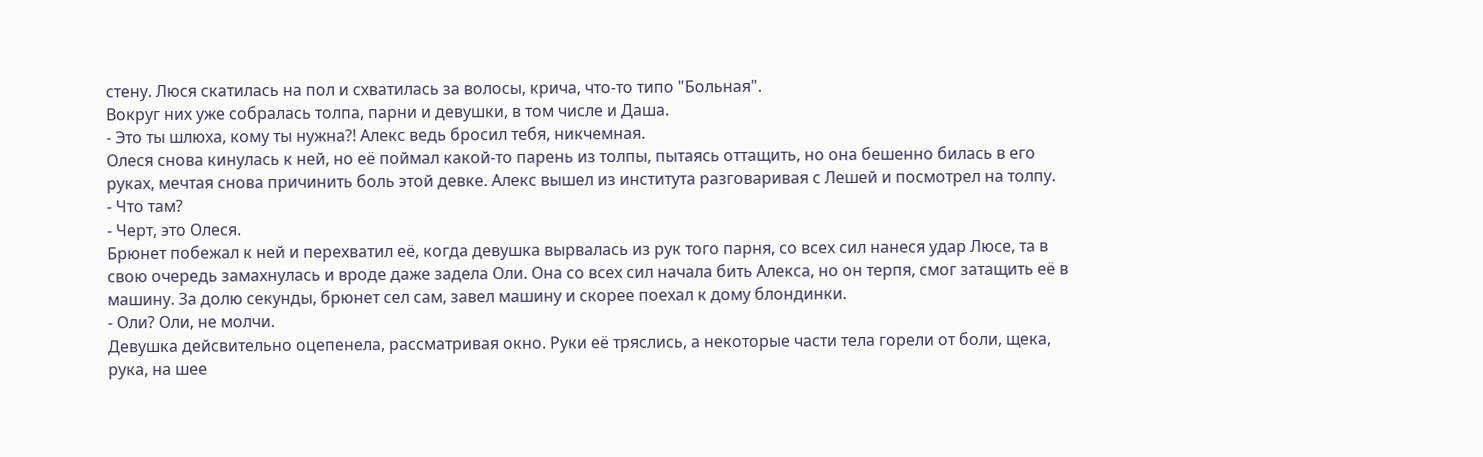стену. Люся скатилась на пол и схватилась за волосы, крича, что-то типо "Больная".
Вокруг них уже собралась толпа, парни и девушки, в том числе и Даша.
- Это ты шлюха, кому ты нужна?! Алекс ведь бросил тебя, никчемная.
Олеся снова кинулась к ней, но её поймал какой-то парень из толпы, пытаясь оттащить, но она бешенно билась в его руках, мечтая снова причинить боль этой девке. Алекс вышел из института разговаривая с Лешей и посмотрел на толпу.
- Что там?
- Черт, это Олеся.
Брюнет побежал к ней и перехватил её, когда девушка вырвалась из рук того парня, со всех сил нанеся удар Люсе, та в свою очередь замахнулась и вроде даже задела Оли. Она со всех сил начала бить Алекса, но он терпя, смог затащить её в машину. За долю секунды, брюнет сел сам, завел машину и скорее поехал к дому блондинки.
- Оли? Оли, не молчи.
Девушка дейсвительно оцепенела, рассматривая окно. Руки её тряслись, а некоторые части тела горели от боли, щека, рука, на шее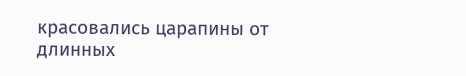красовались царапины от длинных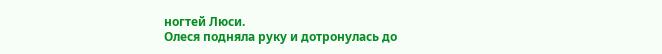ногтей Люси.
Олеся подняла руку и дотронулась до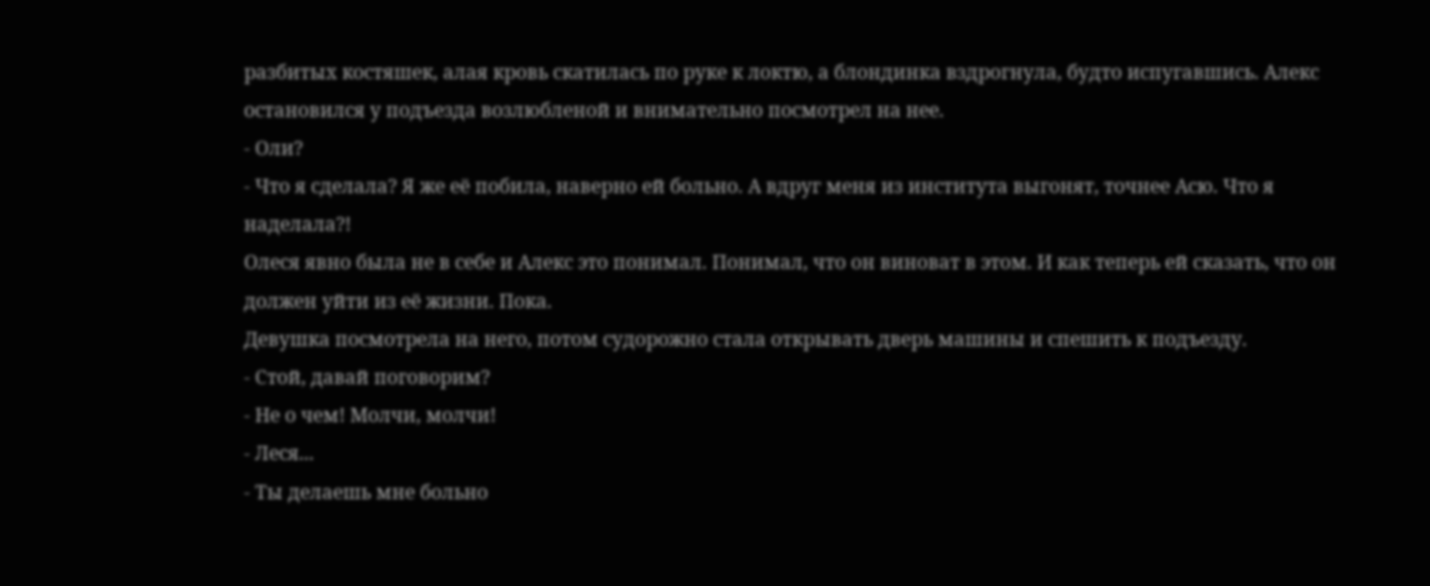разбитых костяшек, алая кровь скатилась по руке к локтю, а блондинка вздрогнула, будто испугавшись. Алекс остановился у подъезда возлюбленой и внимательно посмотрел на нее.
- Оли?
- Что я сделала? Я же её побила, наверно ей больно. А вдруг меня из института выгонят, точнее Асю. Что я наделала?!
Олеся явно была не в себе и Алекс это понимал. Понимал, что он виноват в этом. И как теперь ей сказать, что он должен уйти из её жизни. Пока.
Девушка посмотрела на него, потом судорожно стала открывать дверь машины и спешить к подъезду.
- Стой, давай поговорим?
- Не о чем! Молчи, молчи!
- Леся...
- Ты делаешь мне больно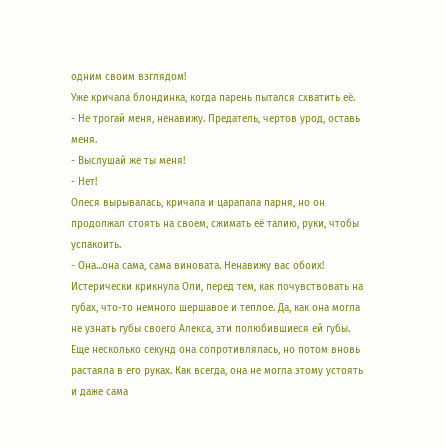одним своим взглядом!
Уже кричала блондинка, когда парень пытался схватить её.
- Не трогай меня, ненавижу. Предатель, чертов урод, оставь меня.
- Выслушай же ты меня!
- Нет!
Олеся вырывалась, кричала и царапала парня, но он продолжал стоять на своем, сжимать её талию, руки, чтобы успакоить.
- Она...она сама, сама виновата. Ненавижу вас обоих!
Истерически крикнула Оли, перед тем, как почувствовать на губах, что-то немного шершавое и теплое. Да, как она могла не узнать губы своего Алекса, эти полюбившиеся ей губы.
Еще несколько секунд она сопротивлялась, но потом вновь растаяла в его руках. Как всегда, она не могла этому устоять и даже сама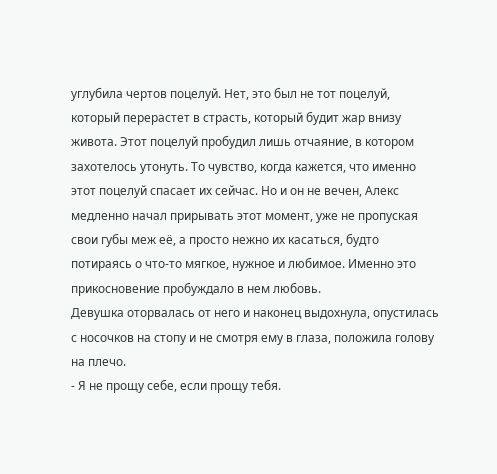углубила чертов поцелуй. Нет, это был не тот поцелуй, который перерастет в страсть, который будит жар внизу живота. Этот поцелуй пробудил лишь отчаяние, в котором захотелось утонуть. То чувство, когда кажется, что именно этот поцелуй спасает их сейчас. Но и он не вечен, Алекс медленно начал прирывать этот момент, уже не пропуская свои губы меж её, а просто нежно их касаться, будто потираясь о что-то мягкое, нужное и любимое. Именно это прикосновение пробуждало в нем любовь.
Девушка оторвалась от него и наконец выдохнула, опустилась с носочков на стопу и не смотря ему в глаза, положила голову на плечо.
- Я не прощу себе, если прощу тебя.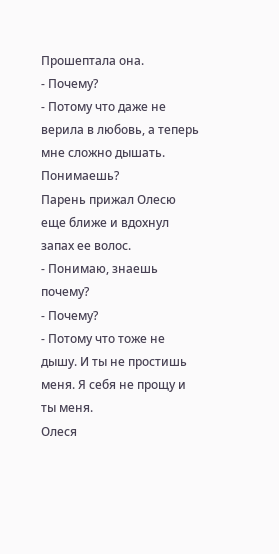Прошептала она.
- Почему?
- Потому что даже не верила в любовь, а теперь мне сложно дышать. Понимаешь?
Парень прижал Олесю еще ближе и вдохнул запах ее волос.
- Понимаю, знаешь почему?
- Почему?
- Потому что тоже не дышу. И ты не простишь меня. Я себя не прощу и ты меня.
Олеся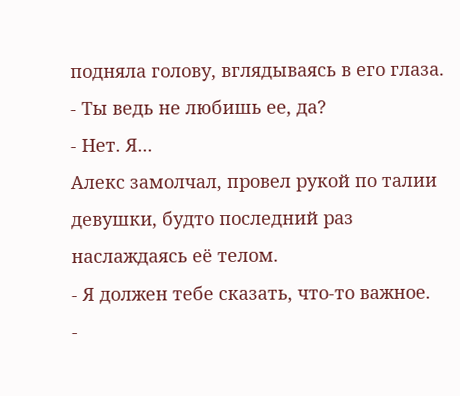подняла голову, вглядываясь в его глаза.
- Ты ведь не любишь ее, да?
- Нет. Я...
Алекс замолчал, провел рукой по талии девушки, будто последний раз наслаждаясь её телом.
- Я должен тебе сказать, что-то важное.
-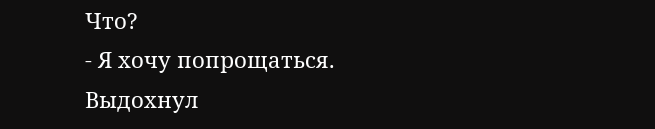Что?
- Я хочу попрощаться.
Выдохнул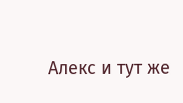Алекс и тут же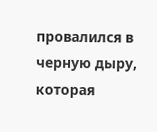провалился в черную дыру, которая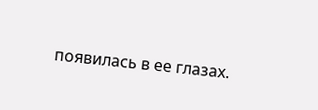появилась в ее глазах.